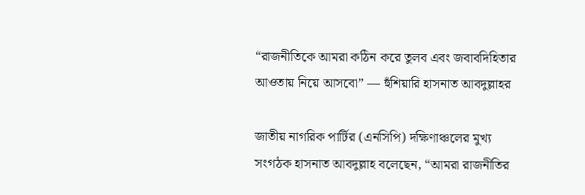“রাজনীতিকে আমরা কঠিন করে তুলব এবং জবাবদিহিতার আওতায় নিয়ে আসবো” — হুঁশিয়ারি হাসনাত আবদুল্লাহর

জাতীয় নাগরিক পার্টির (এনসিপি) দক্ষিণাঞ্চলের মুখ্য সংগঠক হাসনাত আবদুল্লাহ বলেছেন, “আমরা রাজনীতির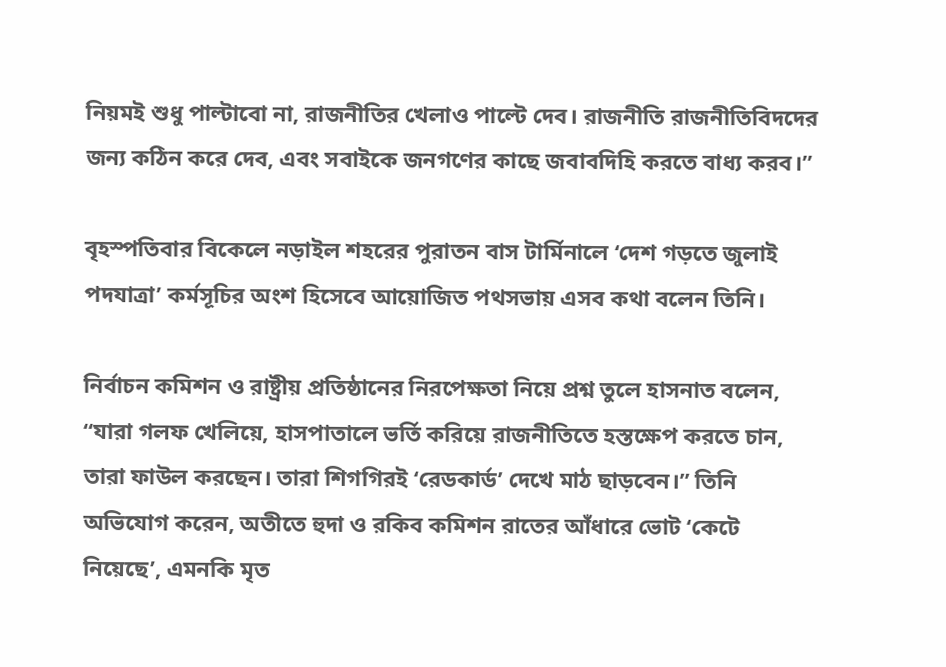নিয়মই শুধু পাল্টাবো না, রাজনীতির খেলাও পাল্টে দেব। রাজনীতি রাজনীতিবিদদের জন্য কঠিন করে দেব, এবং সবাইকে জনগণের কাছে জবাবদিহি করতে বাধ্য করব।”

বৃহস্পতিবার বিকেলে নড়াইল শহরের পুরাতন বাস টার্মিনালে ‘দেশ গড়তে জুলাই পদযাত্রা’ কর্মসূচির অংশ হিসেবে আয়োজিত পথসভায় এসব কথা বলেন তিনি।

নির্বাচন কমিশন ও রাষ্ট্রীয় প্রতিষ্ঠানের নিরপেক্ষতা নিয়ে প্রশ্ন তুলে হাসনাত বলেন, “যারা গলফ খেলিয়ে, হাসপাতালে ভর্তি করিয়ে রাজনীতিতে হস্তক্ষেপ করতে চান, তারা ফাউল করছেন। তারা শিগগিরই ‘রেডকার্ড’ দেখে মাঠ ছাড়বেন।” তিনি অভিযোগ করেন, অতীতে হুদা ও রকিব কমিশন রাতের আঁধারে ভোট ‘কেটে নিয়েছে’, এমনকি মৃত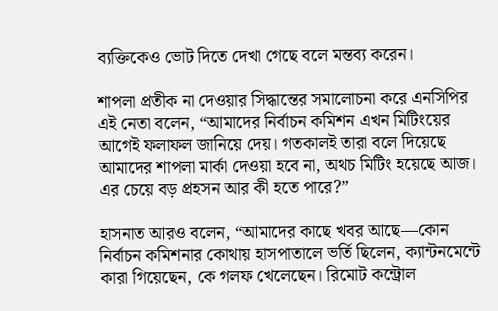ব্যক্তিকেও ভোট দিতে দেখা গেছে বলে মন্তব্য করেন।

শাপলা প্রতীক না দেওয়ার সিদ্ধান্তের সমালোচনা করে এনসিপির এই নেতা বলেন, “আমাদের নির্বাচন কমিশন এখন মিটিংয়ের আগেই ফলাফল জানিয়ে দেয়। গতকালই তারা বলে দিয়েছে আমাদের শাপলা মার্কা দেওয়া হবে না, অথচ মিটিং হয়েছে আজ। এর চেয়ে বড় প্রহসন আর কী হতে পারে?”

হাসনাত আরও বলেন, “আমাদের কাছে খবর আছে—কোন নির্বাচন কমিশনার কোথায় হাসপাতালে ভর্তি ছিলেন, ক্যান্টনমেন্টে কারা গিয়েছেন, কে গলফ খেলেছেন। রিমোট কন্ট্রোল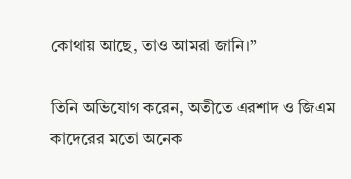কোথায় আছে, তাও আমরা জানি।”

তিনি অভিযোগ করেন, অতীতে এরশাদ ও জিএম কাদেরের মতো অনেক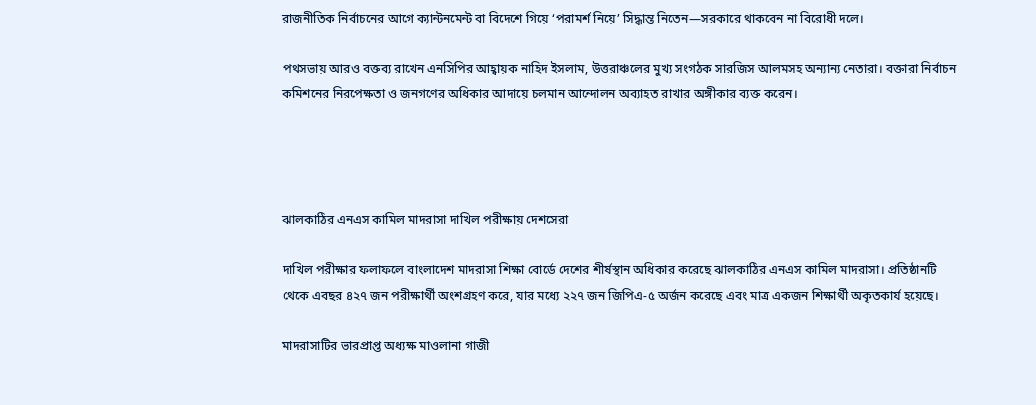রাজনীতিক নির্বাচনের আগে ক্যান্টনমেন্ট বা বিদেশে গিয়ে ‘পরামর্শ নিয়ে’ সিদ্ধান্ত নিতেন—সরকারে থাকবেন না বিরোধী দলে।

পথসভায় আরও বক্তব্য রাখেন এনসিপির আহ্বায়ক নাহিদ ইসলাম, উত্তরাঞ্চলের মুখ্য সংগঠক সারজিস আলমসহ অন্যান্য নেতারা। বক্তারা নির্বাচন কমিশনের নিরপেক্ষতা ও জনগণের অধিকার আদায়ে চলমান আন্দোলন অব্যাহত রাখার অঙ্গীকার ব্যক্ত করেন।




ঝালকাঠির এনএস কামিল মাদরাসা দাখিল পরীক্ষায় দেশসেরা

দাখিল পরীক্ষার ফলাফলে বাংলাদেশ মাদরাসা শিক্ষা বোর্ডে দেশের শীর্ষস্থান অধিকার করেছে ঝালকাঠির এনএস কামিল মাদরাসা। প্রতিষ্ঠানটি থেকে এবছর ৪২৭ জন পরীক্ষার্থী অংশগ্রহণ করে, যার মধ্যে ২২৭ জন জিপিএ-৫ অর্জন করেছে এবং মাত্র একজন শিক্ষার্থী অকৃতকার্য হয়েছে।

মাদরাসাটির ভারপ্রাপ্ত অধ্যক্ষ মাওলানা গাজী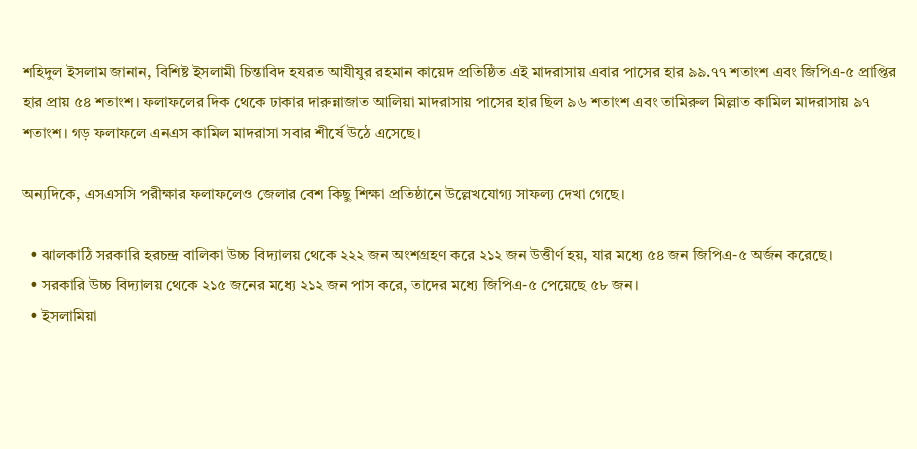শহিদুল ইসলাম জানান, বিশিষ্ট ইসলামী চিন্তাবিদ হযরত আযীযুর রহমান কায়েদ প্রতিষ্ঠিত এই মাদরাসায় এবার পাসের হার ৯৯.৭৭ শতাংশ এবং জিপিএ-৫ প্রাপ্তির হার প্রায় ৫৪ শতাংশ। ফলাফলের দিক থেকে ঢাকার দারুন্নাজাত আলিয়া মাদরাসায় পাসের হার ছিল ৯৬ শতাংশ এবং তামিরুল মিল্লাত কামিল মাদরাসায় ৯৭ শতাংশ। গড় ফলাফলে এনএস কামিল মাদরাসা সবার শীর্ষে উঠে এসেছে।

অন্যদিকে, এসএসসি পরীক্ষার ফলাফলেও জেলার বেশ কিছু শিক্ষা প্রতিষ্ঠানে উল্লেখযোগ্য সাফল্য দেখা গেছে।

  • ঝালকাঠি সরকারি হরচন্দ্র বালিকা উচ্চ বিদ্যালয় থেকে ২২২ জন অংশগ্রহণ করে ২১২ জন উত্তীর্ণ হয়, যার মধ্যে ৫৪ জন জিপিএ-৫ অর্জন করেছে।
  • সরকারি উচ্চ বিদ্যালয় থেকে ২১৫ জনের মধ্যে ২১২ জন পাস করে, তাদের মধ্যে জিপিএ-৫ পেয়েছে ৫৮ জন।
  • ইসলামিয়া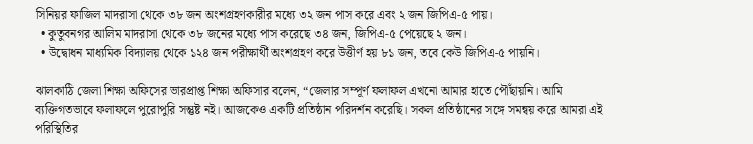সিনিয়র ফাজিল মাদরাসা থেকে ৩৮ জন অংশগ্রহণকারীর মধ্যে ৩২ জন পাস করে এবং ২ জন জিপিএ-৫ পায়।
  • কুতুবনগর আলিম মাদরাসা থেকে ৩৮ জনের মধ্যে পাস করেছে ৩৪ জন, জিপিএ-৫ পেয়েছে ২ জন।
  • উদ্বোধন মাধ্যমিক বিদ্যালয় থেকে ১২৪ জন পরীক্ষার্থী অংশগ্রহণ করে উত্তীর্ণ হয় ৮১ জন, তবে কেউ জিপিএ-৫ পায়নি।

ঝালকাঠি জেলা শিক্ষা অফিসের ভারপ্রাপ্ত শিক্ষা অফিসার বলেন, “জেলার সম্পূর্ণ ফলাফল এখনো আমার হাতে পৌঁছায়নি। আমি ব্যক্তিগতভাবে ফলাফলে পুরোপুরি সন্তুষ্ট নই। আজকেও একটি প্রতিষ্ঠান পরিদর্শন করেছি। সকল প্রতিষ্ঠানের সঙ্গে সমন্বয় করে আমরা এই পরিস্থিতির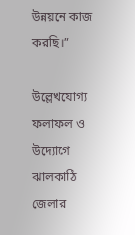উন্নয়নে কাজ করছি।”

উল্লেখযোগ্য ফলাফল ও উদ্যোগে ঝালকাঠি জেলার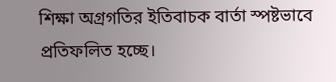শিক্ষা অগ্রগতির ইতিবাচক বার্তা স্পষ্টভাবে প্রতিফলিত হচ্ছে।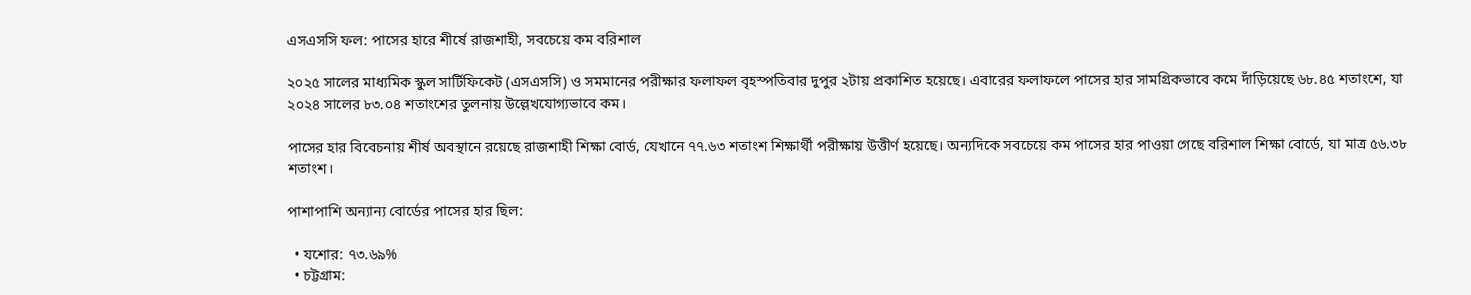এসএসসি ফল: পাসের হারে শীর্ষে রাজশাহী, সবচেয়ে কম বরিশাল

২০২৫ সালের মাধ্যমিক স্কুল সার্টিফিকেট (এসএসসি) ও সমমানের পরীক্ষার ফলাফল বৃহস্পতিবার দুপুর ২টায় প্রকাশিত হয়েছে। এবারের ফলাফলে পাসের হার সামগ্রিকভাবে কমে দাঁড়িয়েছে ৬৮.৪৫ শতাংশে, যা ২০২৪ সালের ৮৩.০৪ শতাংশের তুলনায় উল্লেখযোগ্যভাবে কম।

পাসের হার বিবেচনায় শীর্ষ অবস্থানে রয়েছে রাজশাহী শিক্ষা বোর্ড, যেখানে ৭৭.৬৩ শতাংশ শিক্ষার্থী পরীক্ষায় উত্তীর্ণ হয়েছে। অন্যদিকে সবচেয়ে কম পাসের হার পাওয়া গেছে বরিশাল শিক্ষা বোর্ডে, যা মাত্র ৫৬.৩৮ শতাংশ।

পাশাপাশি অন্যান্য বোর্ডের পাসের হার ছিল:

  • যশোর: ৭৩.৬৯%
  • চট্টগ্রাম: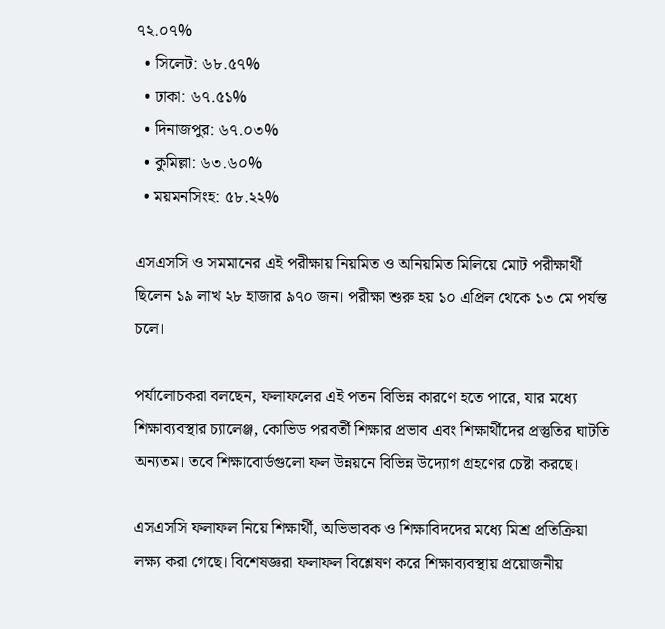৭২.০৭%
  • সিলেট: ৬৮.৫৭%
  • ঢাকা: ৬৭.৫১%
  • দিনাজপুর: ৬৭.০৩%
  • কুমিল্লা: ৬৩.৬০%
  • ময়মনসিংহ: ৫৮.২২%

এসএসসি ও সমমানের এই পরীক্ষায় নিয়মিত ও অনিয়মিত মিলিয়ে মোট পরীক্ষার্থী ছিলেন ১৯ লাখ ২৮ হাজার ৯৭০ জন। পরীক্ষা শুরু হয় ১০ এপ্রিল থেকে ১৩ মে পর্যন্ত চলে।

পর্যালোচকরা বলছেন, ফলাফলের এই পতন বিভিন্ন কারণে হতে পারে, যার মধ্যে শিক্ষাব্যবস্থার চ্যালেঞ্জ, কোভিড পরবর্তী শিক্ষার প্রভাব এবং শিক্ষার্থীদের প্রস্তুতির ঘাটতি অন্যতম। তবে শিক্ষাবোর্ডগুলো ফল উন্নয়নে বিভিন্ন উদ্যোগ গ্রহণের চেষ্টা করছে।

এসএসসি ফলাফল নিয়ে শিক্ষার্থী, অভিভাবক ও শিক্ষাবিদদের মধ্যে মিশ্র প্রতিক্রিয়া লক্ষ্য করা গেছে। বিশেষজ্ঞরা ফলাফল বিশ্লেষণ করে শিক্ষাব্যবস্থায় প্রয়োজনীয়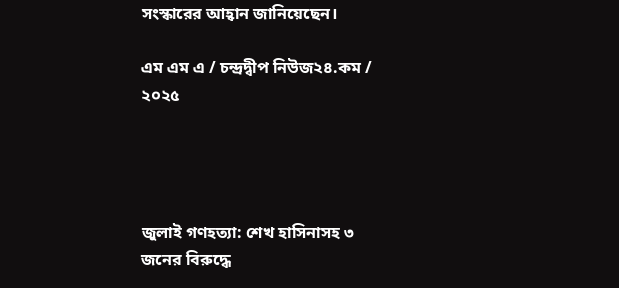সংস্কারের আহ্বান জানিয়েছেন।

এম এম এ / চন্দ্রদ্বীপ নিউজ২৪.কম / ২০২৫




জুলাই গণহত্যা: শেখ হাসিনাসহ ৩ জনের বিরুদ্ধে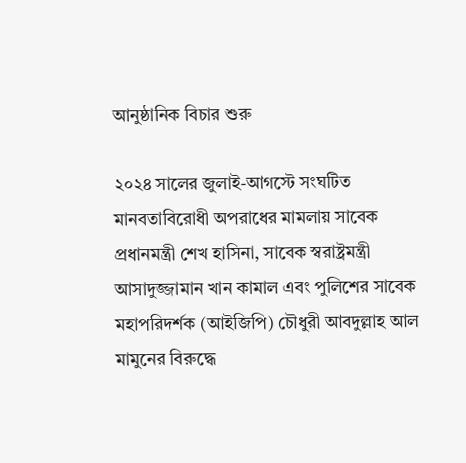আনুষ্ঠানিক বিচার শুরু

২০২৪ সালের জুলাই-আগস্টে সংঘটিত মানবতাবিরোধী অপরাধের মামলায় সাবেক প্রধানমন্ত্রী শেখ হাসিনা, সাবেক স্বরাষ্ট্রমন্ত্রী আসাদুজ্জামান খান কামাল এবং পুলিশের সাবেক মহাপরিদর্শক (আইজিপি) চৌধুরী আবদুল্লাহ আল মামুনের বিরুদ্ধে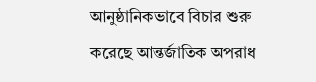আনুষ্ঠানিকভাবে বিচার শুরু করেছে আন্তর্জাতিক অপরাধ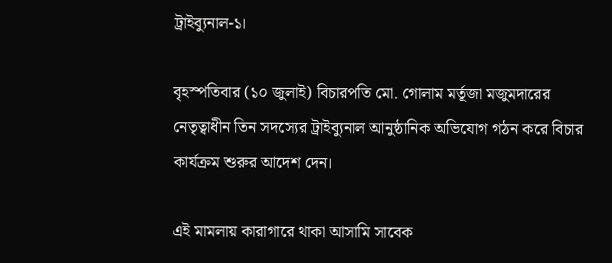ট্রাইব্যুনাল-১।

বৃহস্পতিবার (১০ জুলাই) বিচারপতি মো. গোলাম মর্তূজা মজুমদারের নেতৃত্বাধীন তিন সদস্যের ট্রাইব্যুনাল আনুষ্ঠানিক অভিযোগ গঠন করে বিচার কার্যক্রম শুরুর আদেশ দেন।

এই মামলায় কারাগারে থাকা আসামি সাবেক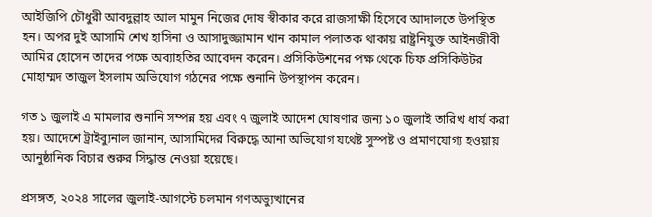আইজিপি চৌধুরী আবদুল্লাহ আল মামুন নিজের দোষ স্বীকার করে রাজসাক্ষী হিসেবে আদালতে উপস্থিত হন। অপর দুই আসামি শেখ হাসিনা ও আসাদুজ্জামান খান কামাল পলাতক থাকায় রাষ্ট্রনিযুক্ত আইনজীবী আমির হোসেন তাদের পক্ষে অব্যাহতির আবেদন করেন। প্রসিকিউশনের পক্ষ থেকে চিফ প্রসিকিউটর মোহাম্মদ তাজুল ইসলাম অভিযোগ গঠনের পক্ষে শুনানি উপস্থাপন করেন।

গত ১ জুলাই এ মামলার শুনানি সম্পন্ন হয় এবং ৭ জুলাই আদেশ ঘোষণার জন্য ১০ জুলাই তারিখ ধার্য করা হয়। আদেশে ট্রাইব্যুনাল জানান, আসামিদের বিরুদ্ধে আনা অভিযোগ যথেষ্ট সুস্পষ্ট ও প্রমাণযোগ্য হওয়ায় আনুষ্ঠানিক বিচার শুরুর সিদ্ধান্ত নেওয়া হয়েছে।

প্রসঙ্গত, ২০২৪ সালের জুলাই-আগস্টে চলমান গণঅভ্যুত্থানের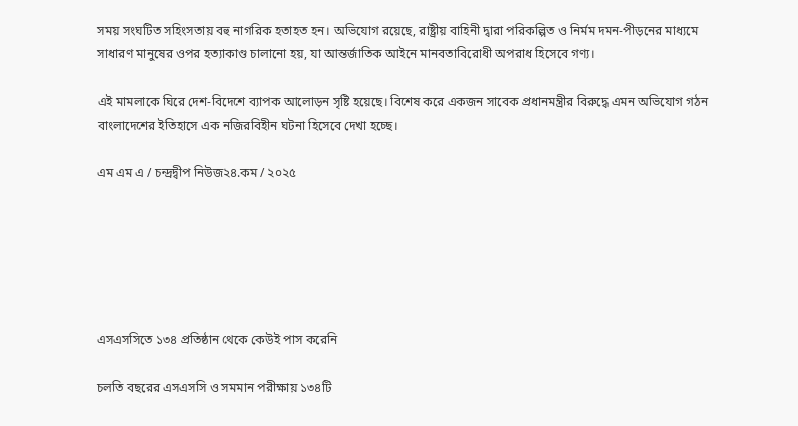সময় সংঘটিত সহিংসতায় বহু নাগরিক হতাহত হন। অভিযোগ রয়েছে, রাষ্ট্রীয় বাহিনী দ্বারা পরিকল্পিত ও নির্মম দমন-পীড়নের মাধ্যমে সাধারণ মানুষের ওপর হত্যাকাণ্ড চালানো হয়, যা আন্তর্জাতিক আইনে মানবতাবিরোধী অপরাধ হিসেবে গণ্য।

এই মামলাকে ঘিরে দেশ-বিদেশে ব্যাপক আলোড়ন সৃষ্টি হয়েছে। বিশেষ করে একজন সাবেক প্রধানমন্ত্রীর বিরুদ্ধে এমন অভিযোগ গঠন বাংলাদেশের ইতিহাসে এক নজিরবিহীন ঘটনা হিসেবে দেখা হচ্ছে।

এম এম এ / চন্দ্রদ্বীপ নিউজ২৪.কম / ২০২৫






এসএসসিতে ১৩৪ প্রতিষ্ঠান থেকে কেউই পাস করেনি

চলতি বছরের এসএসসি ও সমমান পরীক্ষায় ১৩৪টি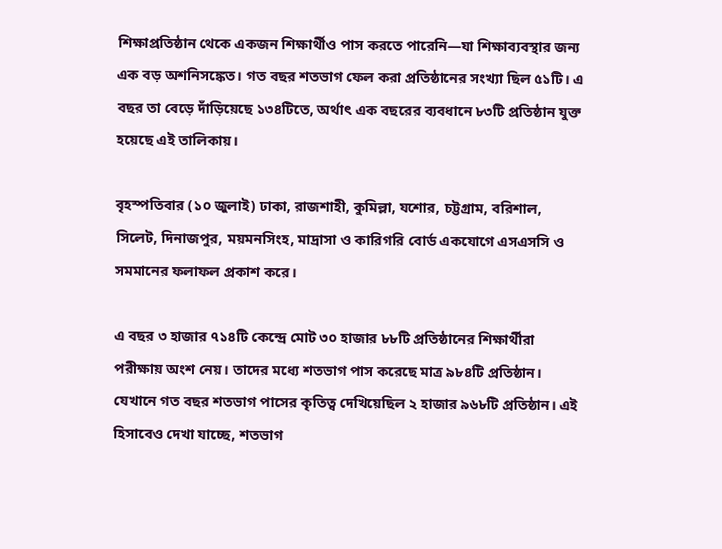শিক্ষাপ্রতিষ্ঠান থেকে একজন শিক্ষার্থীও পাস করতে পারেনি—যা শিক্ষাব্যবস্থার জন্য এক বড় অশনিসঙ্কেত। গত বছর শতভাগ ফেল করা প্রতিষ্ঠানের সংখ্যা ছিল ৫১টি। এ বছর তা বেড়ে দাঁড়িয়েছে ১৩৪টিতে, অর্থাৎ এক বছরের ব্যবধানে ৮৩টি প্রতিষ্ঠান যুক্ত হয়েছে এই তালিকায়।

বৃহস্পতিবার (১০ জুলাই) ঢাকা, রাজশাহী, কুমিল্লা, যশোর, চট্টগ্রাম, বরিশাল, সিলেট, দিনাজপুর, ময়মনসিংহ, মাদ্রাসা ও কারিগরি বোর্ড একযোগে এসএসসি ও সমমানের ফলাফল প্রকাশ করে।

এ বছর ৩ হাজার ৭১৪টি কেন্দ্রে মোট ৩০ হাজার ৮৮টি প্রতিষ্ঠানের শিক্ষার্থীরা পরীক্ষায় অংশ নেয়। তাদের মধ্যে শতভাগ পাস করেছে মাত্র ৯৮৪টি প্রতিষ্ঠান। যেখানে গত বছর শতভাগ পাসের কৃতিত্ব দেখিয়েছিল ২ হাজার ৯৬৮টি প্রতিষ্ঠান। এই হিসাবেও দেখা যাচ্ছে, শতভাগ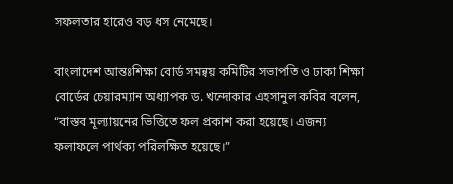সফলতার হারেও বড় ধস নেমেছে।

বাংলাদেশ আন্তঃশিক্ষা বোর্ড সমন্বয় কমিটির সভাপতি ও ঢাকা শিক্ষা বোর্ডের চেয়ারম্যান অধ্যাপক ড. খন্দোকার এহসানুল কবির বলেন, “বাস্তব মূল্যায়নের ভিত্তিতে ফল প্রকাশ করা হয়েছে। এজন্য ফলাফলে পার্থক্য পরিলক্ষিত হয়েছে।”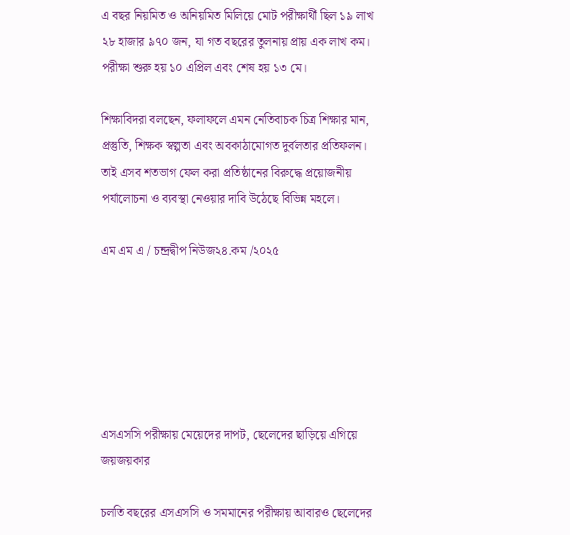এ বছর নিয়মিত ও অনিয়মিত মিলিয়ে মোট পরীক্ষার্থী ছিল ১৯ লাখ ২৮ হাজার ৯৭০ জন, যা গত বছরের তুলনায় প্রায় এক লাখ কম। পরীক্ষা শুরু হয় ১০ এপ্রিল এবং শেষ হয় ১৩ মে।

শিক্ষাবিদরা বলছেন, ফলাফলে এমন নেতিবাচক চিত্র শিক্ষার মান, প্রস্তুতি, শিক্ষক স্বল্পতা এবং অবকাঠামোগত দুর্বলতার প্রতিফলন। তাই এসব শতভাগ ফেল করা প্রতিষ্ঠানের বিরুদ্ধে প্রয়োজনীয় পর্যালোচনা ও ব্যবস্থা নেওয়ার দাবি উঠেছে বিভিন্ন মহলে।

এম এম এ / চন্দ্রদ্বীপ নিউজ২৪.কম /২০২৫






এসএসসি পরীক্ষায় মেয়েদের দাপট, ছেলেদের ছাড়িয়ে এগিয়ে জয়জয়কার

চলতি বছরের এসএসসি ও সমমানের পরীক্ষায় আবারও ছেলেদের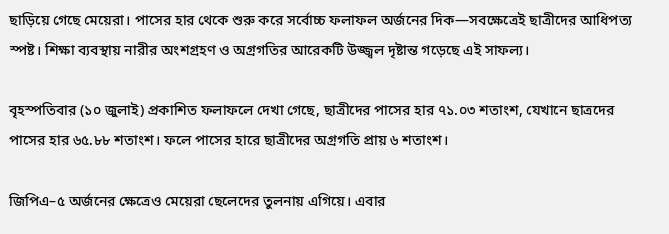ছাড়িয়ে গেছে মেয়েরা। পাসের হার থেকে শুরু করে সর্বোচ্চ ফলাফল অর্জনের দিক—সবক্ষেত্রেই ছাত্রীদের আধিপত্য স্পষ্ট। শিক্ষা ব্যবস্থায় নারীর অংশগ্রহণ ও অগ্রগতির আরেকটি উজ্জ্বল দৃষ্টান্ত গড়েছে এই সাফল্য।

বৃহস্পতিবার (১০ জুলাই) প্রকাশিত ফলাফলে দেখা গেছে, ছাত্রীদের পাসের হার ৭১.০৩ শতাংশ, যেখানে ছাত্রদের পাসের হার ৬৫.৮৮ শতাংশ। ফলে পাসের হারে ছাত্রীদের অগ্রগতি প্রায় ৬ শতাংশ।

জিপিএ–৫ অর্জনের ক্ষেত্রেও মেয়েরা ছেলেদের তুলনায় এগিয়ে। এবার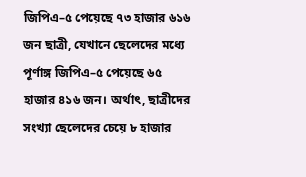জিপিএ–৫ পেয়েছে ৭৩ হাজার ৬১৬ জন ছাত্রী, যেখানে ছেলেদের মধ্যে পূর্ণাঙ্গ জিপিএ–৫ পেয়েছে ৬৫ হাজার ৪১৬ জন। অর্থাৎ, ছাত্রীদের সংখ্যা ছেলেদের চেয়ে ৮ হাজার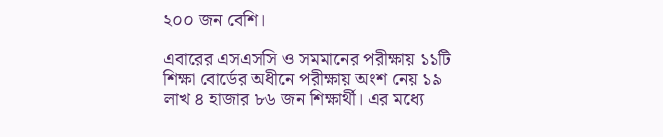২০০ জন বেশি।

এবারের এসএসসি ও সমমানের পরীক্ষায় ১১টি শিক্ষা বোর্ডের অধীনে পরীক্ষায় অংশ নেয় ১৯ লাখ ৪ হাজার ৮৬ জন শিক্ষার্থী। এর মধ্যে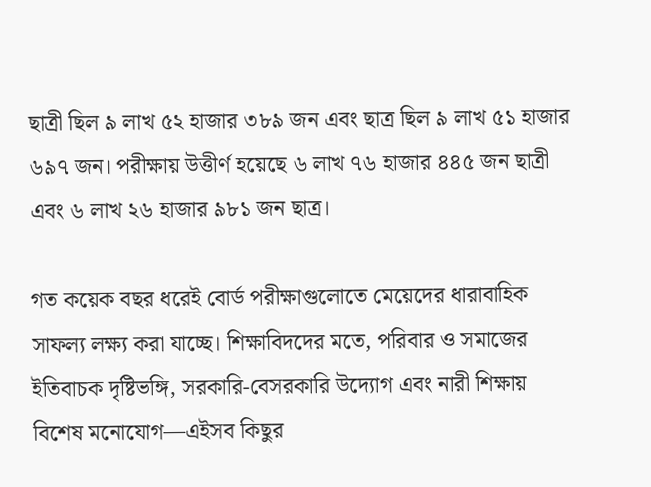ছাত্রী ছিল ৯ লাখ ৫২ হাজার ৩৮৯ জন এবং ছাত্র ছিল ৯ লাখ ৫১ হাজার ৬৯৭ জন। পরীক্ষায় উত্তীর্ণ হয়েছে ৬ লাখ ৭৬ হাজার ৪৪৫ জন ছাত্রী এবং ৬ লাখ ২৬ হাজার ৯৮১ জন ছাত্র।

গত কয়েক বছর ধরেই বোর্ড পরীক্ষাগুলোতে মেয়েদের ধারাবাহিক সাফল্য লক্ষ্য করা যাচ্ছে। শিক্ষাবিদদের মতে, পরিবার ও সমাজের ইতিবাচক দৃষ্টিভঙ্গি, সরকারি-বেসরকারি উদ্যোগ এবং নারী শিক্ষায় বিশেষ মনোযোগ—এইসব কিছুর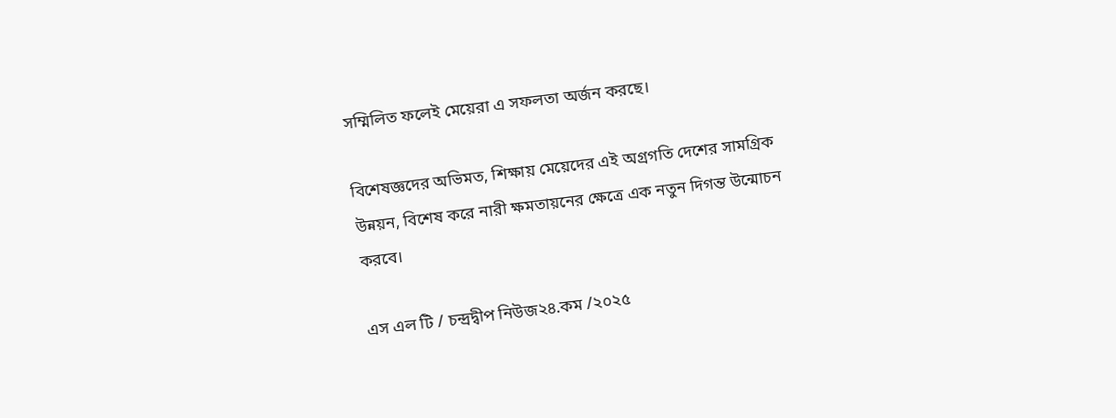সম্মিলিত ফলেই মেয়েরা এ সফলতা অর্জন করছে।

বিশেষজ্ঞদের অভিমত, শিক্ষায় মেয়েদের এই অগ্রগতি দেশের সামগ্রিক উন্নয়ন, বিশেষ করে নারী ক্ষমতায়নের ক্ষেত্রে এক নতুন দিগন্ত উন্মোচন করবে।

এস এল টি / চন্দ্রদ্বীপ নিউজ২৪.কম /২০২৫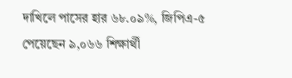দাখিলে পাসের হার ৬৮.০৯%, জিপিএ-৫ পেয়েছেন ৯,০৬৬ শিক্ষার্থী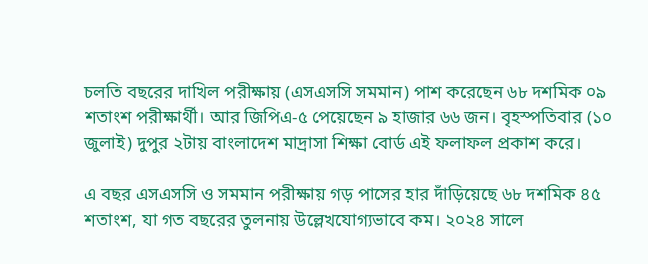চলতি বছরের দাখিল পরীক্ষায় (এসএসসি সমমান) পাশ করেছেন ৬৮ দশমিক ০৯ শতাংশ পরীক্ষার্থী। আর জিপিএ-৫ পেয়েছেন ৯ হাজার ৬৬ জন। বৃহস্পতিবার (১০ জুলাই) দুপুর ২টায় বাংলাদেশ মাদ্রাসা শিক্ষা বোর্ড এই ফলাফল প্রকাশ করে।

এ বছর এসএসসি ও সমমান পরীক্ষায় গড় পাসের হার দাঁড়িয়েছে ৬৮ দশমিক ৪৫ শতাংশ, যা গত বছরের তুলনায় উল্লেখযোগ্যভাবে কম। ২০২৪ সালে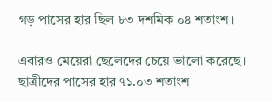গড় পাসের হার ছিল ৮৩ দশমিক ০৪ শতাংশ।

এবারও মেয়েরা ছেলেদের চেয়ে ভালো করেছে। ছাত্রীদের পাসের হার ৭১.০৩ শতাংশ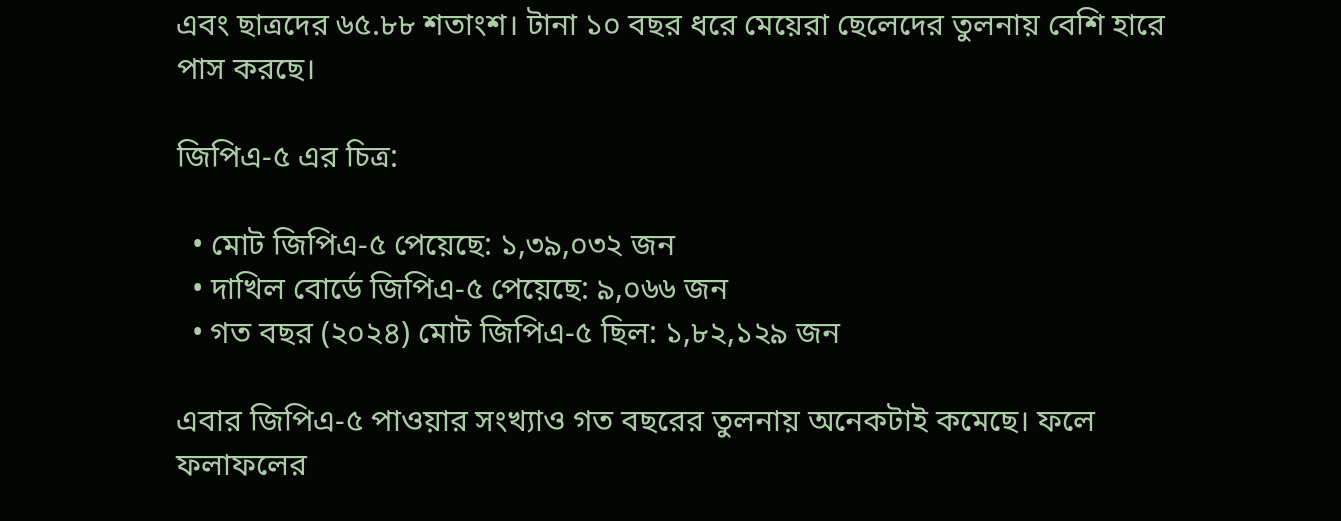এবং ছাত্রদের ৬৫.৮৮ শতাংশ। টানা ১০ বছর ধরে মেয়েরা ছেলেদের তুলনায় বেশি হারে পাস করছে।

জিপিএ-৫ এর চিত্র:

  • মোট জিপিএ-৫ পেয়েছে: ১,৩৯,০৩২ জন
  • দাখিল বোর্ডে জিপিএ-৫ পেয়েছে: ৯,০৬৬ জন
  • গত বছর (২০২৪) মোট জিপিএ-৫ ছিল: ১,৮২,১২৯ জন

এবার জিপিএ-৫ পাওয়ার সংখ্যাও গত বছরের তুলনায় অনেকটাই কমেছে। ফলে ফলাফলের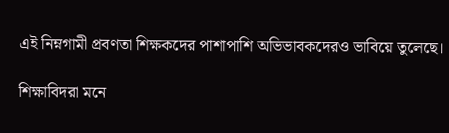এই নিম্নগামী প্রবণতা শিক্ষকদের পাশাপাশি অভিভাবকদেরও ভাবিয়ে তুলেছে।

শিক্ষাবিদরা মনে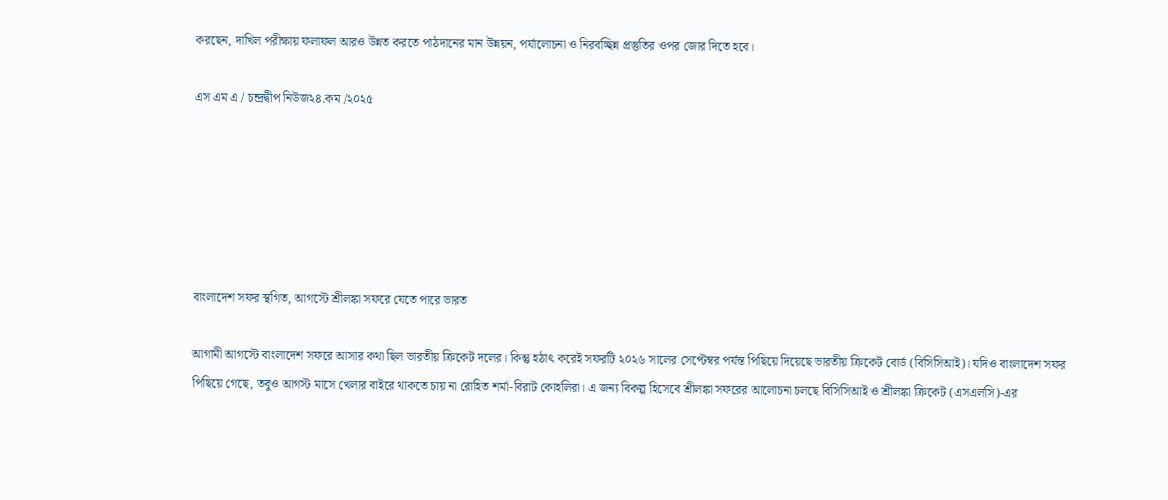করছেন, দাখিল পরীক্ষায় ফলাফল আরও উন্নত করতে পাঠদানের মান উন্নয়ন, পর্যালোচনা ও নিরবচ্ছিন্ন প্রস্তুতির ওপর জোর দিতে হবে।

এস এম এ / চন্দ্রদ্বীপ নিউজ২৪.কম /২০২৫






বাংলাদেশ সফর স্থগিত, আগস্টে শ্রীলঙ্কা সফরে যেতে পারে ভারত

আগামী আগস্টে বাংলাদেশ সফরে আসার কথা ছিল ভারতীয় ক্রিকেট দলের। কিন্তু হঠাৎ করেই সফরটি ২০২৬ সালের সেপ্টেম্বর পর্যন্ত পিছিয়ে দিয়েছে ভারতীয় ক্রিকেট বোর্ড (বিসিসিআই)। যদিও বাংলাদেশ সফর পিছিয়ে গেছে, তবুও আগস্ট মাসে খেলার বাইরে থাকতে চায় না রোহিত শর্মা-বিরাট কোহলিরা। এ জন্য বিকল্প হিসেবে শ্রীলঙ্কা সফরের আলোচনা চলছে বিসিসিআই ও শ্রীলঙ্কা ক্রিকেট (এসএলসি)-এর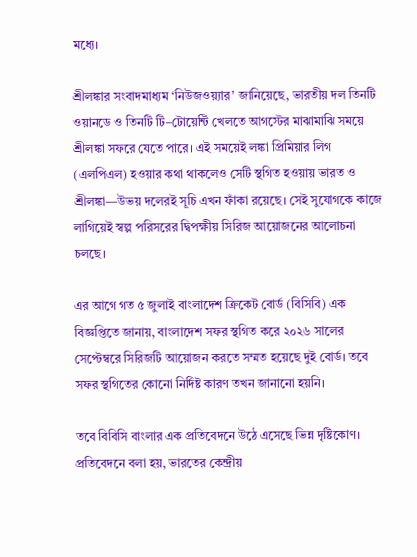মধ্যে।

শ্রীলঙ্কার সংবাদমাধ্যম ‘নিউজওয়্যার’ জানিয়েছে, ভারতীয় দল তিনটি ওয়ানডে ও তিনটি টি–টোয়েন্টি খেলতে আগস্টের মাঝামাঝি সময়ে শ্রীলঙ্কা সফরে যেতে পারে। এই সময়েই লঙ্কা প্রিমিয়ার লিগ (এলপিএল) হওয়ার কথা থাকলেও সেটি স্থগিত হওয়ায় ভারত ও শ্রীলঙ্কা—উভয় দলেরই সূচি এখন ফাঁকা রয়েছে। সেই সুযোগকে কাজে লাগিয়েই স্বল্প পরিসরের দ্বিপক্ষীয় সিরিজ আয়োজনের আলোচনা চলছে।

এর আগে গত ৫ জুলাই বাংলাদেশ ক্রিকেট বোর্ড (বিসিবি) এক বিজ্ঞপ্তিতে জানায়, বাংলাদেশ সফর স্থগিত করে ২০২৬ সালের সেপ্টেম্বরে সিরিজটি আয়োজন করতে সম্মত হয়েছে দুই বোর্ড। তবে সফর স্থগিতের কোনো নির্দিষ্ট কারণ তখন জানানো হয়নি।

তবে বিবিসি বাংলার এক প্রতিবেদনে উঠে এসেছে ভিন্ন দৃষ্টিকোণ। প্রতিবেদনে বলা হয়, ভারতের কেন্দ্রীয়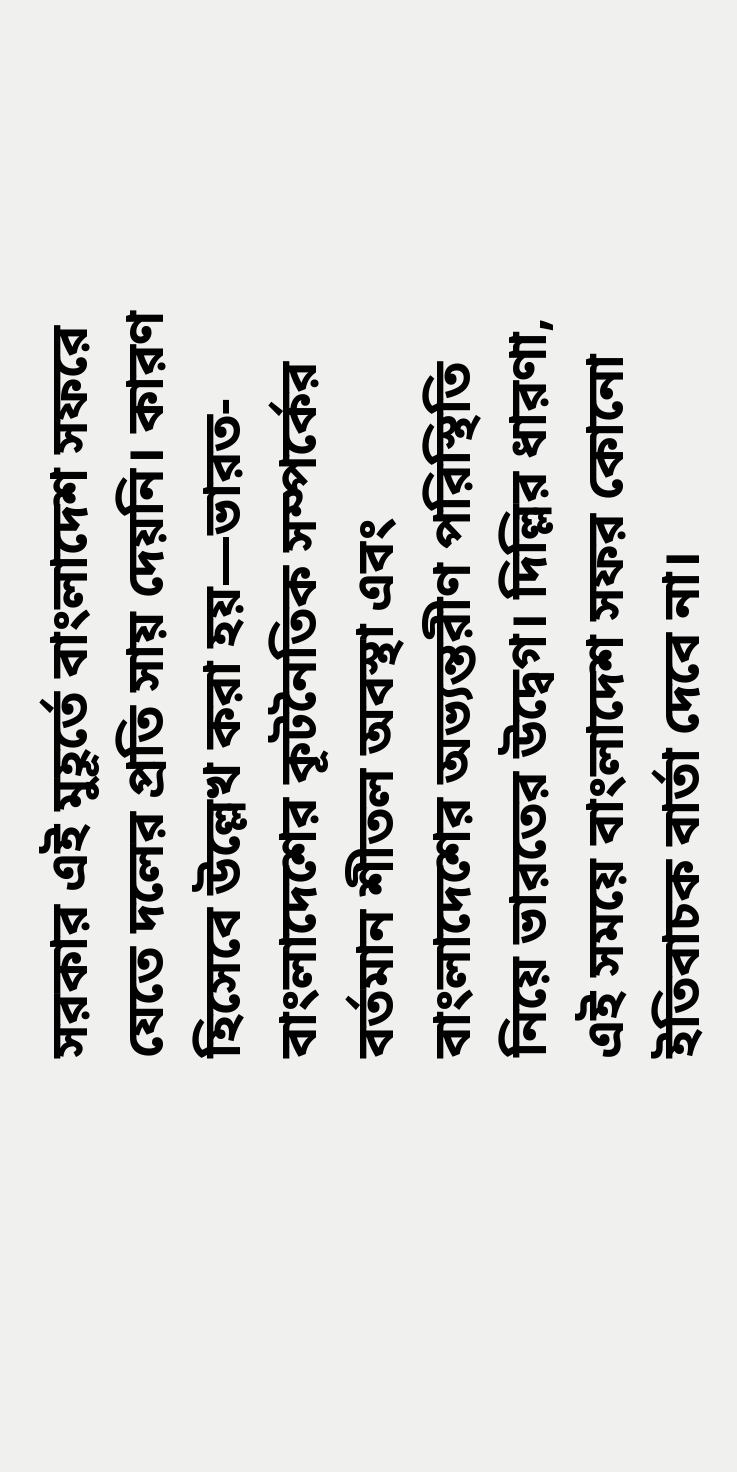সরকার এই মুহূর্তে বাংলাদেশ সফরে যেতে দলের প্রতি সায় দেয়নি। কারণ হিসেবে উল্লেখ করা হয়—ভারত-বাংলাদেশের কূটনৈতিক সম্পর্কের বর্তমান শীতল অবস্থা এবং বাংলাদেশের অভ্যন্তরীণ পরিস্থিতি নিয়ে ভারতের উদ্বেগ। দিল্লির ধারণা, এই সময়ে বাংলাদেশ সফর কোনো ইতিবাচক বার্তা দেবে না।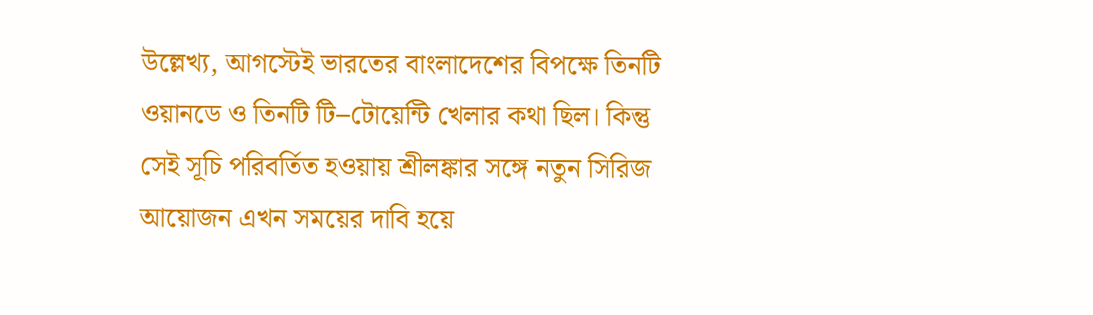উল্লেখ্য, আগস্টেই ভারতের বাংলাদেশের বিপক্ষে তিনটি ওয়ানডে ও তিনটি টি–টোয়েন্টি খেলার কথা ছিল। কিন্তু সেই সূচি পরিবর্তিত হওয়ায় শ্রীলঙ্কার সঙ্গে নতুন সিরিজ আয়োজন এখন সময়ের দাবি হয়ে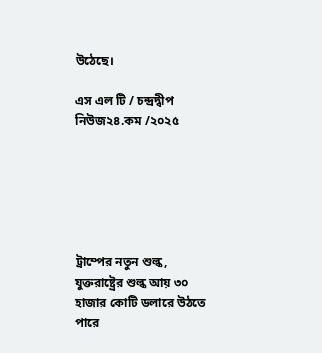উঠেছে।

এস এল টি / চন্দ্রদ্বীপ নিউজ২৪.কম /২০২৫






ট্রাম্পের নতুন শুল্ক, যুক্তরাষ্ট্রের শুল্ক আয় ৩০ হাজার কোটি ডলারে উঠতে পারে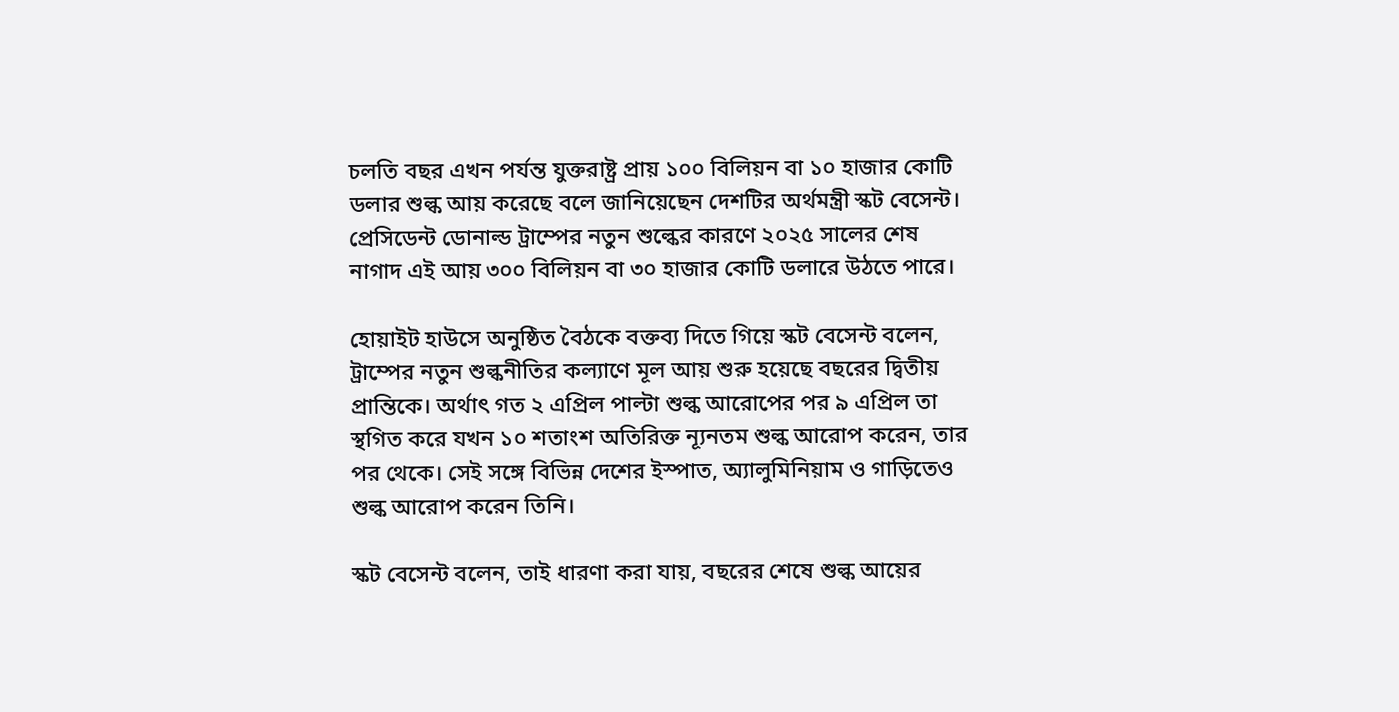চলতি বছর এখন পর্যন্ত যুক্তরাষ্ট্র প্রায় ১০০ বিলিয়ন বা ১০ হাজার কোটি ডলার শুল্ক আয় করেছে বলে জানিয়েছেন দেশটির অর্থমন্ত্রী স্কট বেসেন্ট। প্রেসিডেন্ট ডোনাল্ড ট্রাম্পের নতুন শুল্কের কারণে ২০২৫ সালের শেষ নাগাদ এই আয় ৩০০ বিলিয়ন বা ৩০ হাজার কোটি ডলারে উঠতে পারে।

হোয়াইট হাউসে অনুষ্ঠিত বৈঠকে বক্তব্য দিতে গিয়ে স্কট বেসেন্ট বলেন, ট্রাম্পের নতুন শুল্কনীতির কল্যাণে মূল আয় শুরু হয়েছে বছরের দ্বিতীয় প্রান্তিকে। অর্থাৎ গত ২ এপ্রিল পাল্টা শুল্ক আরোপের পর ৯ এপ্রিল তা স্থগিত করে যখন ১০ শতাংশ অতিরিক্ত ন্যূনতম শুল্ক আরোপ করেন, তার পর থেকে। সেই সঙ্গে বিভিন্ন দেশের ইস্পাত, অ্যালুমিনিয়াম ও গাড়িতেও শুল্ক আরোপ করেন তিনি।

স্কট বেসেন্ট বলেন, তাই ধারণা করা যায়, বছরের শেষে শুল্ক আয়ের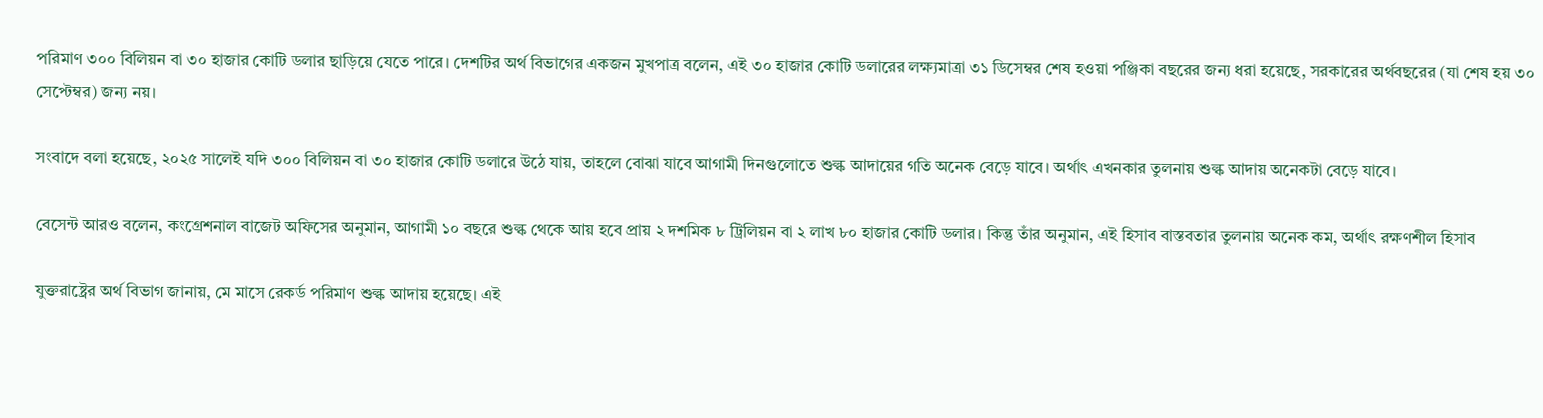পরিমাণ ৩০০ বিলিয়ন বা ৩০ হাজার কোটি ডলার ছাড়িয়ে যেতে পারে। দেশটির অর্থ বিভাগের একজন মুখপাত্র বলেন, এই ৩০ হাজার কোটি ডলারের লক্ষ্যমাত্রা ৩১ ডিসেম্বর শেষ হওয়া পঞ্জিকা বছরের জন্য ধরা হয়েছে, সরকারের অর্থবছরের (যা শেষ হয় ৩০ সেপ্টেম্বর) জন্য নয়।

সংবাদে বলা হয়েছে, ২০২৫ সালেই যদি ৩০০ বিলিয়ন বা ৩০ হাজার কোটি ডলারে উঠে যায়, তাহলে বোঝা যাবে আগামী দিনগুলোতে শুল্ক আদায়ের গতি অনেক বেড়ে যাবে। অর্থাৎ এখনকার তুলনায় শুল্ক আদায় অনেকটা বেড়ে যাবে।

বেসেন্ট আরও বলেন, কংগ্রেশনাল বাজেট অফিসের অনুমান, আগামী ১০ বছরে শুল্ক থেকে আয় হবে প্রায় ২ দশমিক ৮ ট্রিলিয়ন বা ২ লাখ ৮০ হাজার কোটি ডলার। কিন্তু তাঁর অনুমান, এই হিসাব বাস্তবতার তুলনায় অনেক কম, অর্থাৎ রক্ষণশীল হিসাব

যুক্তরাষ্ট্রের অর্থ বিভাগ জানায়, মে মাসে রেকর্ড পরিমাণ শুল্ক আদায় হয়েছে। এই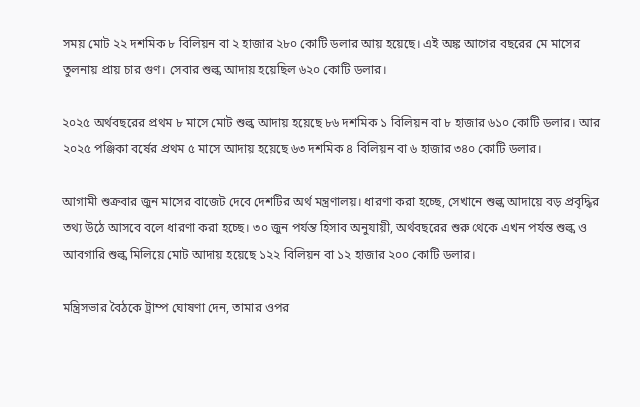সময় মোট ২২ দশমিক ৮ বিলিয়ন বা ২ হাজার ২৮০ কোটি ডলার আয় হয়েছে। এই অঙ্ক আগের বছরের মে মাসের তুলনায় প্রায় চার গুণ। সেবার শুল্ক আদায় হয়েছিল ৬২০ কোটি ডলার।

২০২৫ অর্থবছরের প্রথম ৮ মাসে মোট শুল্ক আদায় হয়েছে ৮৬ দশমিক ১ বিলিয়ন বা ৮ হাজার ৬১০ কোটি ডলার। আর ২০২৫ পঞ্জিকা বর্ষের প্রথম ৫ মাসে আদায় হয়েছে ৬৩ দশমিক ৪ বিলিয়ন বা ৬ হাজার ৩৪০ কোটি ডলার।

আগামী শুক্রবার জুন মাসের বাজেট দেবে দেশটির অর্থ মন্ত্রণালয়। ধারণা করা হচ্ছে, সেখানে শুল্ক আদায়ে বড় প্রবৃদ্ধির তথ্য উঠে আসবে বলে ধারণা করা হচ্ছে। ৩০ জুন পর্যন্ত হিসাব অনুযায়ী, অর্থবছরের শুরু থেকে এখন পর্যন্ত শুল্ক ও আবগারি শুল্ক মিলিয়ে মোট আদায় হয়েছে ১২২ বিলিয়ন বা ১২ হাজার ২০০ কোটি ডলার।

মন্ত্রিসভার বৈঠকে ট্রাম্প ঘোষণা দেন, তামার ওপর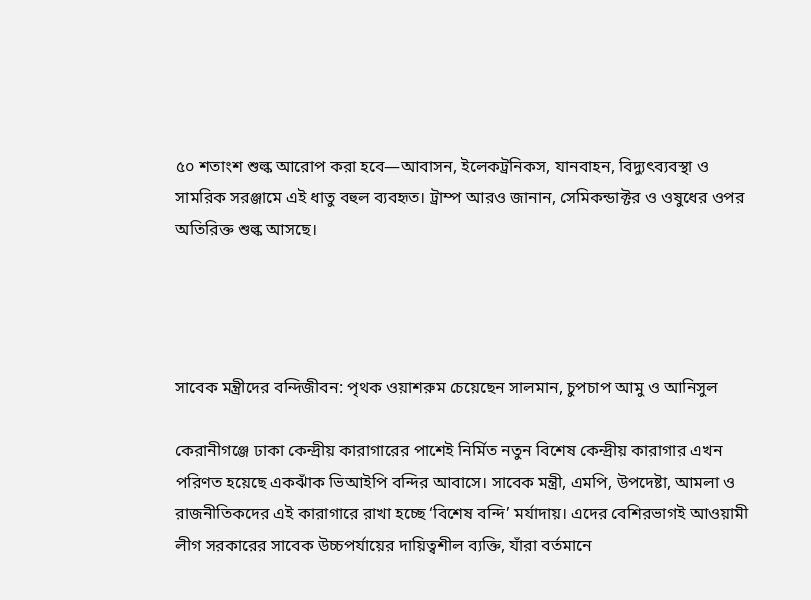৫০ শতাংশ শুল্ক আরোপ করা হবে—আবাসন, ইলেকট্রনিকস, যানবাহন, বিদ্যুৎব্যবস্থা ও সামরিক সরঞ্জামে এই ধাতু বহুল ব্যবহৃত। ট্রাম্প আরও জানান, সেমিকন্ডাক্টর ও ওষুধের ওপর অতিরিক্ত শুল্ক আসছে।




সাবেক মন্ত্রীদের বন্দিজীবন: পৃথক ওয়াশরুম চেয়েছেন সালমান, চুপচাপ আমু ও আনিসুল

কেরানীগঞ্জে ঢাকা কেন্দ্রীয় কারাগারের পাশেই নির্মিত নতুন বিশেষ কেন্দ্রীয় কারাগার এখন পরিণত হয়েছে একঝাঁক ভিআইপি বন্দির আবাসে। সাবেক মন্ত্রী, এমপি, উপদেষ্টা, আমলা ও রাজনীতিকদের এই কারাগারে রাখা হচ্ছে ‘বিশেষ বন্দি’ মর্যাদায়। এদের বেশিরভাগই আওয়ামী লীগ সরকারের সাবেক উচ্চপর্যায়ের দায়িত্বশীল ব্যক্তি, যাঁরা বর্তমানে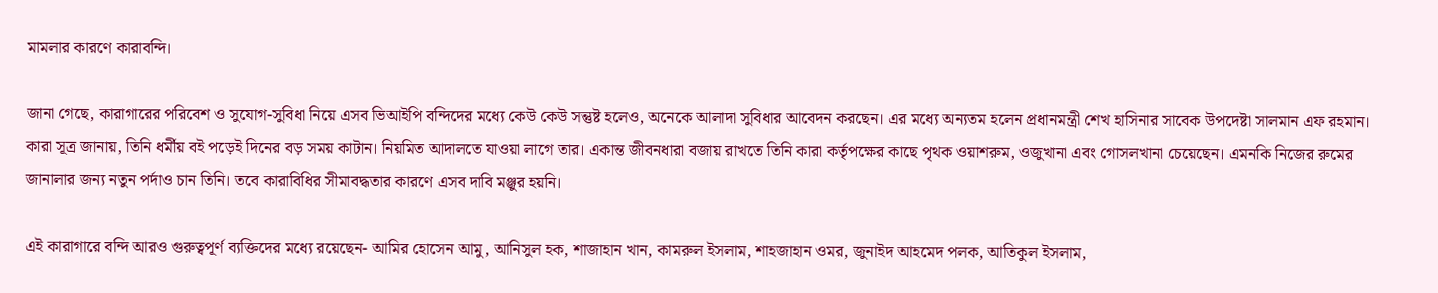মামলার কারণে কারাবন্দি।

জানা গেছে, কারাগারের পরিবেশ ও সুযোগ-সুবিধা নিয়ে এসব ভিআইপি বন্দিদের মধ্যে কেউ কেউ সন্তুষ্ট হলেও, অনেকে আলাদা সুবিধার আবেদন করছেন। এর মধ্যে অন্যতম হলেন প্রধানমন্ত্রী শেখ হাসিনার সাবেক উপদেষ্টা সালমান এফ রহমান। কারা সূত্র জানায়, তিনি ধর্মীয় বই পড়েই দিনের বড় সময় কাটান। নিয়মিত আদালতে যাওয়া লাগে তার। একান্ত জীবনধারা বজায় রাখতে তিনি কারা কর্তৃপক্ষের কাছে পৃথক ওয়াশরুম, ওজুখানা এবং গোসলখানা চেয়েছেন। এমনকি নিজের রুমের জানালার জন্য নতুন পর্দাও চান তিনি। তবে কারাবিধির সীমাবদ্ধতার কারণে এসব দাবি মঞ্জুর হয়নি।

এই কারাগারে বন্দি আরও গুরুত্বপূর্ণ ব্যক্তিদের মধ্যে রয়েছেন- আমির হোসেন আমু, আনিসুল হক, শাজাহান খান, কামরুল ইসলাম, শাহজাহান ওমর, জুনাইদ আহমেদ পলক, আতিকুল ইসলাম,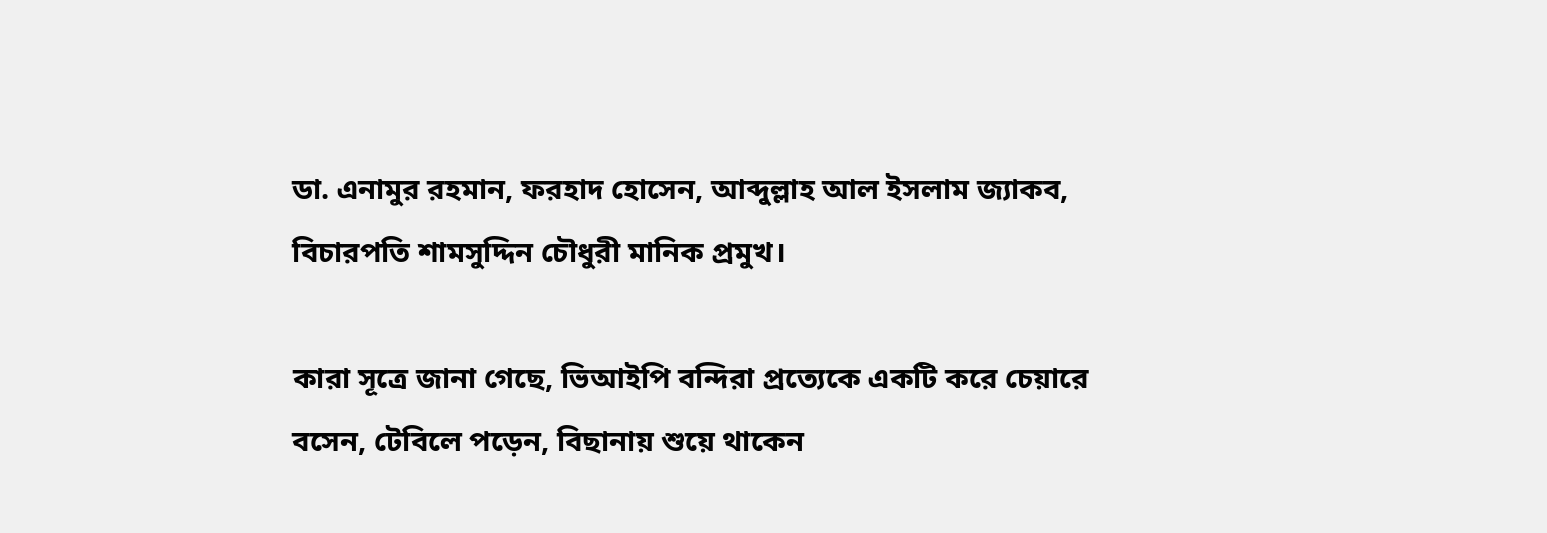ডা. এনামুর রহমান, ফরহাদ হোসেন, আব্দুল্লাহ আল ইসলাম জ্যাকব, বিচারপতি শামসুদ্দিন চৌধুরী মানিক প্রমুখ।

কারা সূত্রে জানা গেছে, ভিআইপি বন্দিরা প্রত্যেকে একটি করে চেয়ারে বসেন, টেবিলে পড়েন, বিছানায় শুয়ে থাকেন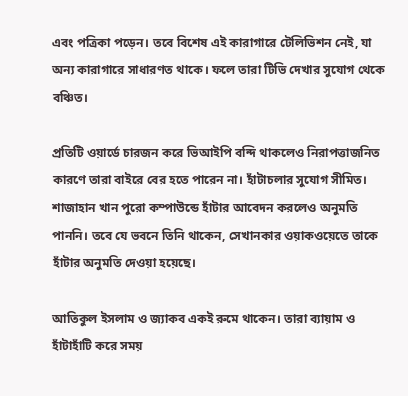এবং পত্রিকা পড়েন। তবে বিশেষ এই কারাগারে টেলিভিশন নেই, যা অন্য কারাগারে সাধারণত থাকে। ফলে তারা টিভি দেখার সুযোগ থেকে বঞ্চিত।

প্রতিটি ওয়ার্ডে চারজন করে ভিআইপি বন্দি থাকলেও নিরাপত্তাজনিত কারণে তারা বাইরে বের হতে পারেন না। হাঁটাচলার সুযোগ সীমিত। শাজাহান খান পুরো কম্পাউন্ডে হাঁটার আবেদন করলেও অনুমতি পাননি। তবে যে ভবনে তিনি থাকেন, সেখানকার ওয়াকওয়েতে তাকে হাঁটার অনুমতি দেওয়া হয়েছে।

আতিকুল ইসলাম ও জ্যাকব একই রুমে থাকেন। তারা ব্যায়াম ও হাঁটাহাঁটি করে সময়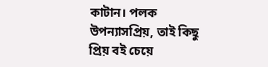কাটান। পলক উপন্যাসপ্রিয়, তাই কিছু প্রিয় বই চেয়ে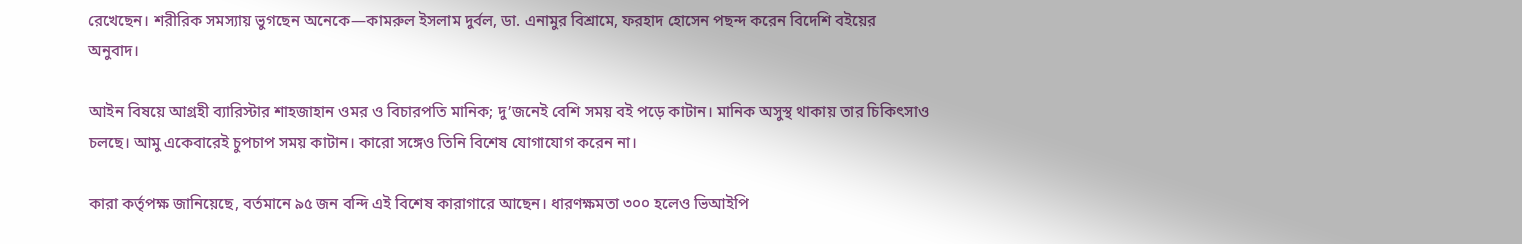রেখেছেন। শরীরিক সমস্যায় ভুগছেন অনেকে—কামরুল ইসলাম দুর্বল, ডা. এনামুর বিশ্রামে, ফরহাদ হোসেন পছন্দ করেন বিদেশি বইয়ের অনুবাদ।

আইন বিষয়ে আগ্রহী ব্যারিস্টার শাহজাহান ওমর ও বিচারপতি মানিক; দু’জনেই বেশি সময় বই পড়ে কাটান। মানিক অসুস্থ থাকায় তার চিকিৎসাও চলছে। আমু একেবারেই চুপচাপ সময় কাটান। কারো সঙ্গেও তিনি বিশেষ যোগাযোগ করেন না।

কারা কর্তৃপক্ষ জানিয়েছে, বর্তমানে ৯৫ জন বন্দি এই বিশেষ কারাগারে আছেন। ধারণক্ষমতা ৩০০ হলেও ভিআইপি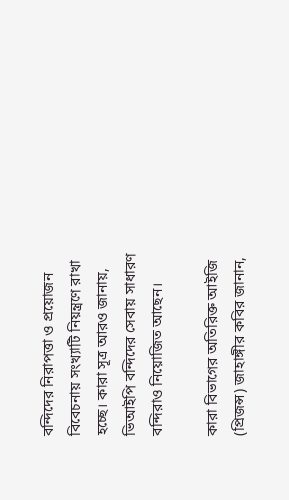বন্দিদের নিরাপত্তা ও প্রয়োজন বিবেচনায় সংখ্যাটি নিয়ন্ত্রণে রাখা হচ্ছে। কারা সূত্র আরও জানায়, ভিআইপি বন্দিদের সেবায় সাধারণ বন্দিরাও নিয়োজিত আছেন।

কারা বিভাগের অতিরিক্ত আইজি (প্রিজন্স) জাহাঙ্গীর কবির জানান,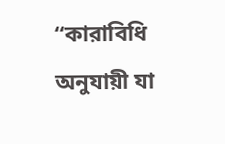“কারাবিধি অনুযায়ী যা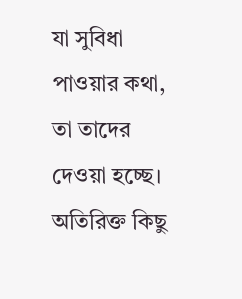যা সুবিধা পাওয়ার কথা, তা তাদের দেওয়া হচ্ছে। অতিরিক্ত কিছু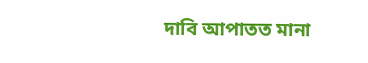দাবি আপাতত মানা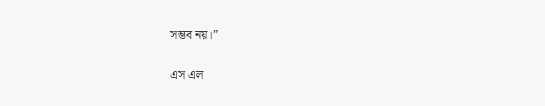সম্ভব নয়।”

এস এল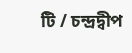টি / চন্দ্রদ্বীপ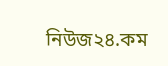নিউজ২৪.কম